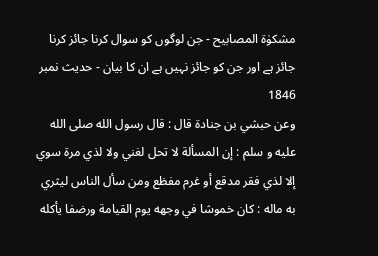مشکوٰۃ المصابیح - جن لوگوں کو سوال کرنا جائز کرنا جائز ہے اور جن کو جائز نہیں ہے ان کا بیان - حدیث نمبر 1846
وعن حبشي بن جنادة قال : قال رسول الله صلى الله عليه و سلم : إن المسألة لا تحل لغني ولا لذي مرة سوي إلا لذي فقر مدقع أو غرم مفظع ومن سأل الناس ليثري به ماله : كان خموشا في وجهه يوم القيامة ورضفا يأكله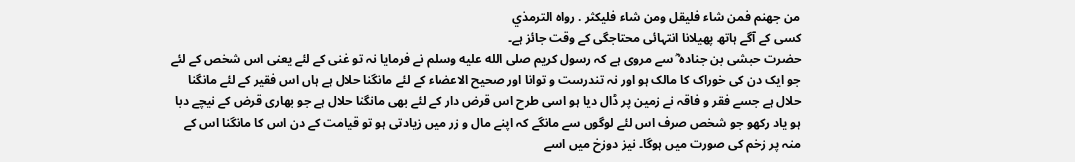من جهنم فمن شاء فليقل ومن شاء فليكثر . رواه الترمذي
کسی کے آگے ہاتھ پھیلانا انتہائی محتاجگی کے وقت جائز ہے۔
حضرت حبشی بن جنادہ ؓ سے مروی ہے کہ رسول کریم صلى الله عليه وسلم نے فرمایا نہ تو غنی کے لئے یعنی اس شخص کے لئے جو ایک دن کی خوراک کا مالک ہو اور نہ تندرست و توانا اور صحیح الاعضاء کے لئے مانگنا حلال ہے ہاں اس فقیر کے لئے مانگنا حلال ہے جسے فقر و فاقہ نے زمین پر ڈال دیا ہو اسی طرح اس قرض دار کے لئے بھی مانگنا حلال ہے جو بھاری قرض کے نیچے دبا ہو یاد رکھو جو شخص صرف اس لئے لوگوں سے مانگے کہ اپنے مال و زر میں زیادتی ہو تو قیامت کے دن اس کا مانگنا اس کے منہ پر زخم کی صورت میں ہوگا۔ نیز دوزخ میں اسے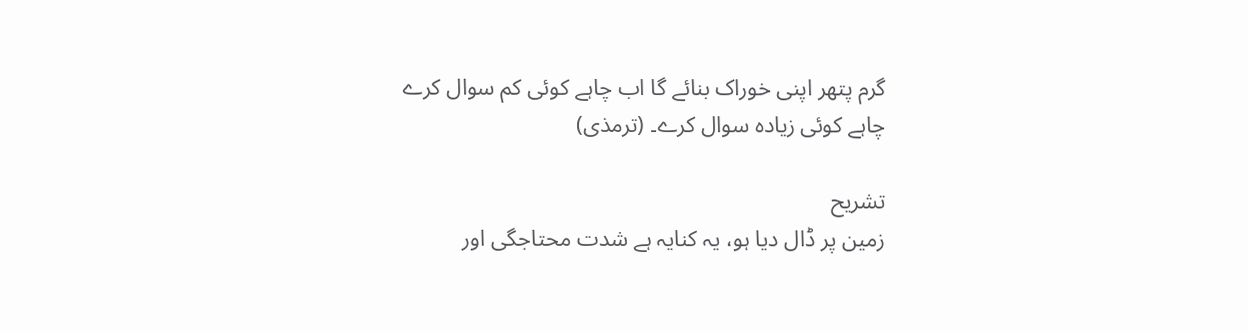گرم پتھر اپنی خوراک بنائے گا اب چاہے کوئی کم سوال کرے چاہے کوئی زیادہ سوال کرے۔ (ترمذی)

تشریح
زمین پر ڈال دیا ہو، یہ کنایہ ہے شدت محتاجگی اور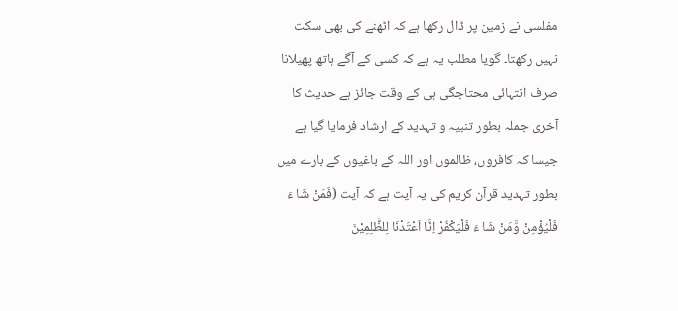مفلسی نے زمین پر ڈال رکھا ہے کہ اٹھنے کی بھی سکت نہیں رکھتا۔ گویا مطلب یہ ہے کہ کسی کے آگے ہاتھ پھیلانا صرف انتہائی محتاجگی ہی کے وقت جائز ہے حدیث کا آخری جملہ بطور تنبیہ و تہدید کے ارشاد فرمایا گیا ہے جیسا کہ کافروں، ظالموں اور اللہ کے باغیوں کے بارے میں بطور تہدید قرآن کریم کی یہ آیت ہے کہ آیت (فَمَنْ شَا ءَ فَلْيُؤْمِنْ وَّمَنْ شَا ءَ فَلْيَكْفُرْ اِنَّا اَعْتَدْنَا لِلظّٰلِمِيْنَ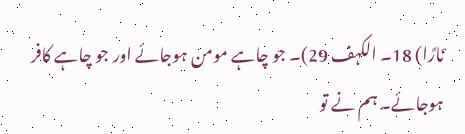نَارًا) 18۔ الکہف 29)۔ جو چاہے مومن ہوجائے اور جو چاہے کافر ہوجائے۔ ہم نے تو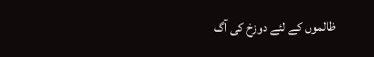ظالموں کے لئے دوزخ کی آگ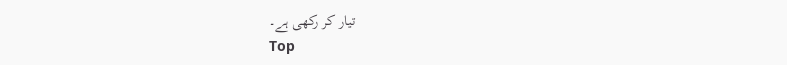تیار کر رکھی ہے۔
Top